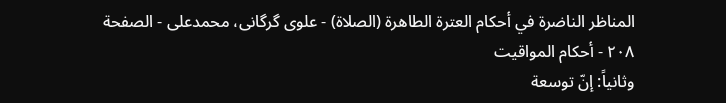المناظر الناضرة في أحکام العترة الطاهرة (الصلاة) - علوی گرگانی، محمدعلی - الصفحة ٢٠٨ - أحكام المواقيت
وثانياً: إنّ توسعة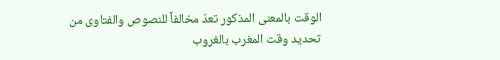الوقت بالمعنى المذكور تعدّ مخالفاً للنصوص والفتاوى من تحديد وقت المغرب بالغروب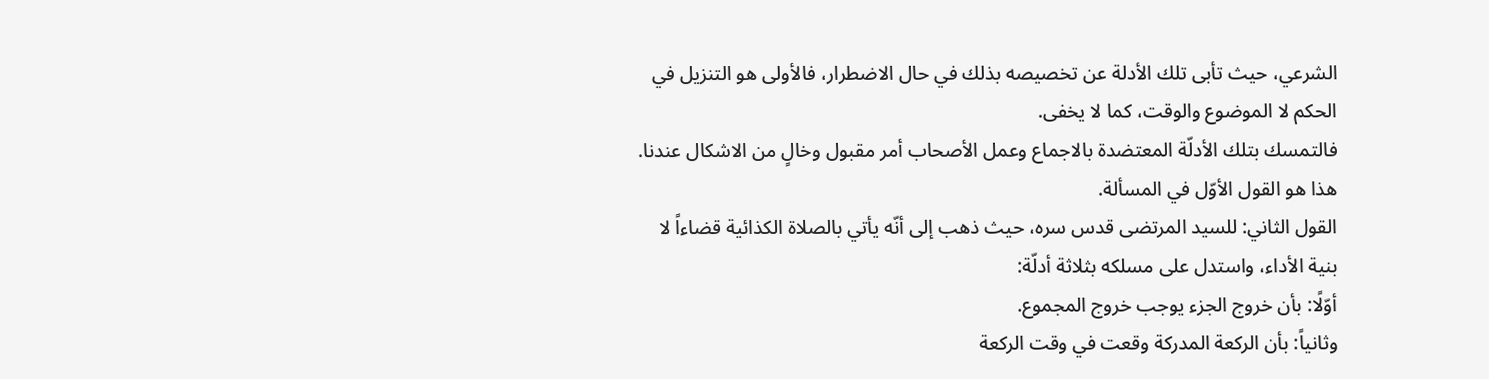الشرعي، حيث تأبى تلك الأدلة عن تخصيصه بذلك في حال الاضطرار، فالأولى هو التنزيل في الحكم لا الموضوع والوقت، كما لا يخفى.
فالتمسك بتلك الأدلّة المعتضدة بالاجماع وعمل الأصحاب أمر مقبول وخالٍ من الاشكال عندنا.
هذا هو القول الأوّل في المسألة.
القول الثاني: للسيد المرتضى قدس سره، حيث ذهب إلى أنّه يأتي بالصلاة الكذائية قضاءاً لا بنية الأداء، واستدل على مسلكه بثلاثة أدلّة:
أوّلًا: بأن خروج الجزء يوجب خروج المجموع.
وثانياً: بأن الركعة المدركة وقعت في وقت الركعة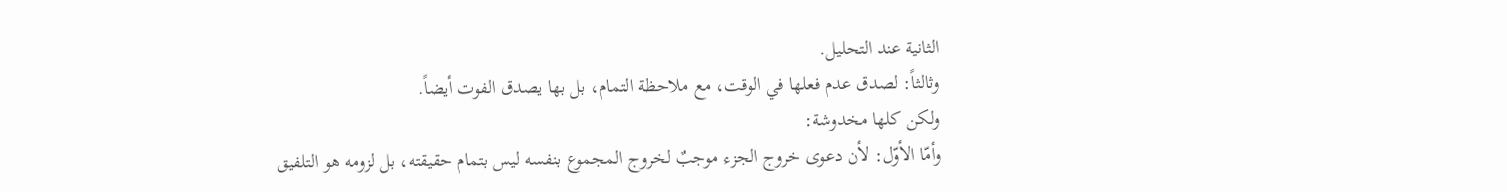الثانية عند التحليل.
وثالثاً: لصدق عدم فعلها في الوقت، مع ملاحظة التمام، بل بها يصدق الفوت أيضاً.
ولكن كلها مخدوشة:
وأمّا الأوّل: لأن دعوى خروج الجزء موجبٌ لخروج المجموع بنفسه ليس بتمام حقيقته، بل لزومه هو التلفيق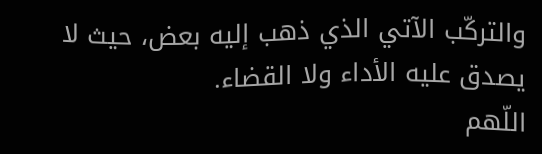والتركّب الآتي الذي ذهب إليه بعض، حيث لا يصدق عليه الأداء ولا القضاء.
اللّهم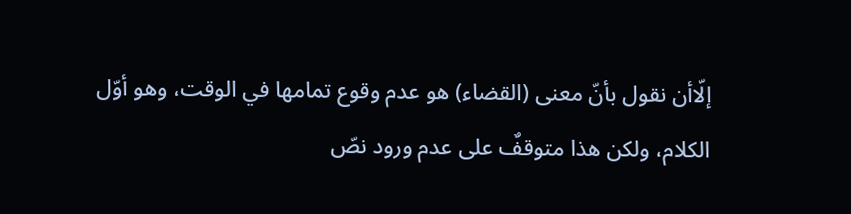إلّاأن نقول بأنّ معنى (القضاء) هو عدم وقوع تمامها في الوقت، وهو أوّل الكلام، ولكن هذا متوقفٌ على عدم ورود نصّ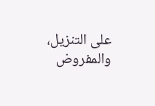على التنزيل، والمفروض